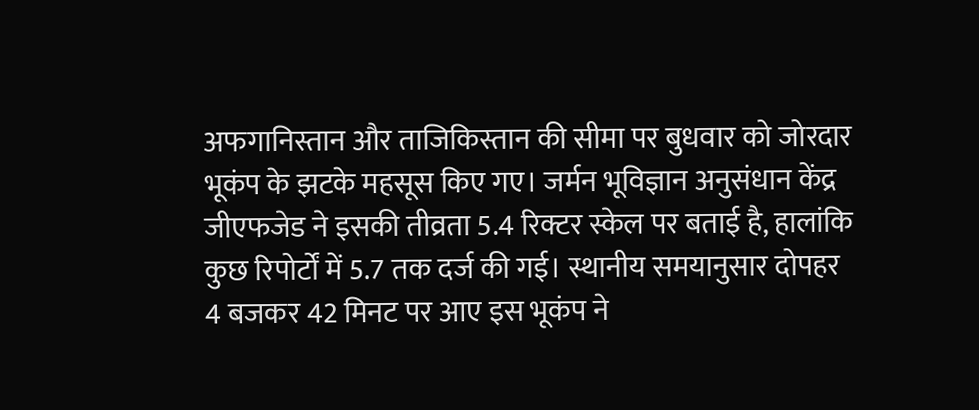अफगानिस्तान और ताजिकिस्तान की सीमा पर बुधवार को जोरदार भूकंप के झटके महसूस किए गए। जर्मन भूविज्ञान अनुसंधान केंद्र जीएफजेड ने इसकी तीव्रता 5.4 रिक्टर स्केल पर बताई है, हालांकि कुछ रिपोर्टों में 5.7 तक दर्ज की गई। स्थानीय समयानुसार दोपहर 4 बजकर 42 मिनट पर आए इस भूकंप ने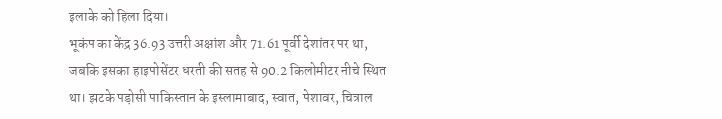इलाके को हिला दिया।
भूकंप का केंद्र 36.93 उत्तरी अक्षांश और 71.61 पूर्वी देशांतर पर था, जबकि इसका हाइपोसेंटर धरती की सतह से 90.2 किलोमीटर नीचे स्थित था। झटके पड़ोसी पाकिस्तान के इस्लामाबाद, स्वात, पेशावर, चित्राल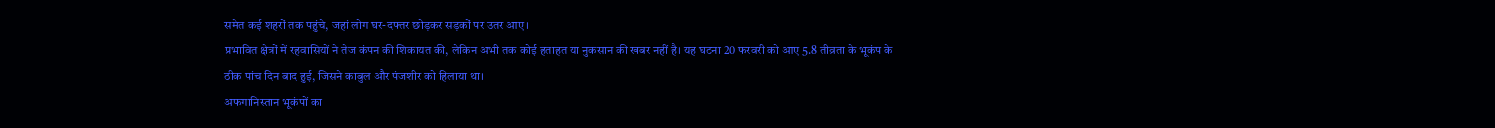समेत कई शहरों तक पहुंचे, जहां लोग घर-दफ्तर छोड़कर सड़कों पर उतर आए।
प्रभावित क्षेत्रों में रहवासियों ने तेज कंपन की शिकायत की, लेकिन अभी तक कोई हताहत या नुकसान की खबर नहीं है। यह घटना 20 फरवरी को आए 5.8 तीव्रता के भूकंप के ठीक पांच दिन बाद हुई, जिसने काबुल और पंजशीर को हिलाया था।
अफगानिस्तान भूकंपों का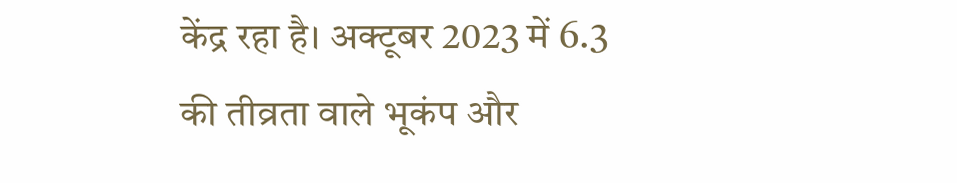केंद्र रहा है। अक्टूबर 2023 में 6.3 की तीव्रता वाले भूकंप और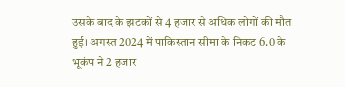उसके बाद के झटकों से 4 हजार से अधिक लोगों की मौत हुई। अगस्त 2024 में पाकिस्तान सीमा के निकट 6.0 के भूकंप ने 2 हजार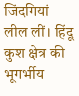जिंदगियां लील लीं। हिंदू कुश क्षेत्र की भूगर्भीय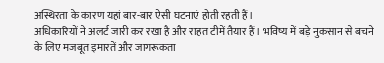अस्थिरता के कारण यहां बार-बार ऐसी घटनाएं होती रहती हैं।
अधिकारियों ने अलर्ट जारी कर रखा है और राहत टीमें तैयार हैं। भविष्य में बड़े नुकसान से बचने के लिए मजबूत इमारतें और जागरूकता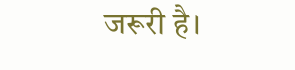जरूरी है।